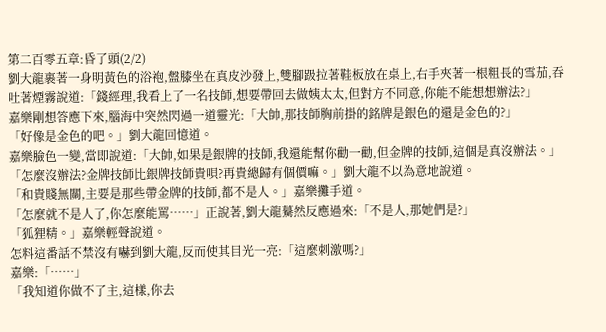第二百零五章:昏了頭(2/2)
劉大龍裹著一身明黃色的浴袍,盤膝坐在真皮沙發上,雙腳趿拉著鞋板放在桌上,右手夾著一根粗長的雪茄,吞吐著煙霧說道:「錢經理,我看上了一名技師,想要帶回去做姨太太,但對方不同意,你能不能想想辦法?」
嘉樂剛想答應下來,腦海中突然閃過一道靈光:「大帥,那技師胸前掛的銘牌是銀色的還是金色的?」
「好像是金色的吧。」劉大龍回憶道。
嘉樂臉色一變,當即說道:「大帥,如果是銀牌的技師,我還能幫你勸一勸,但金牌的技師,這個是真沒辦法。」
「怎麼沒辦法?金牌技師比銀牌技師貴唄?再貴總歸有個價嘛。」劉大龍不以為意地說道。
「和貴賤無關,主要是那些帶金牌的技師,都不是人。」嘉樂攤手道。
「怎麼就不是人了,你怎麼能罵……」正說著,劉大龍驀然反應過來:「不是人,那她們是?」
「狐狸精。」嘉樂輕聲說道。
怎料這番話不禁沒有嚇到劉大龍,反而使其目光一亮:「這麼刺激嗎?」
嘉樂:「……」
「我知道你做不了主,這樣,你去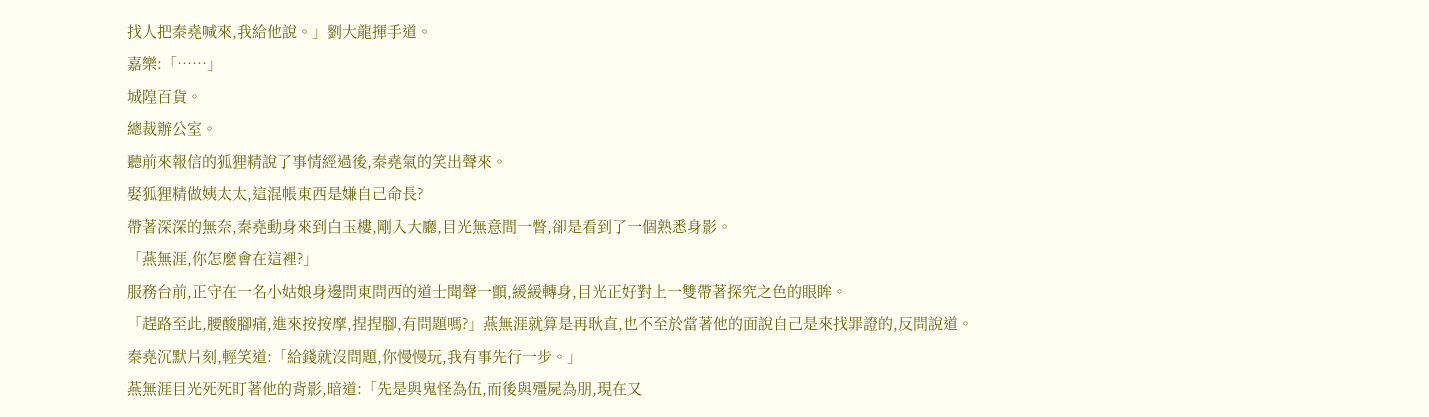找人把秦堯喊來,我給他說。」劉大龍揮手道。
嘉樂:「……」
城隍百貨。
總裁辦公室。
聽前來報信的狐狸精說了事情經過後,秦堯氣的笑出聲來。
娶狐狸精做姨太太,這混帳東西是嫌自己命長?
帶著深深的無奈,秦堯動身來到白玉樓,剛入大廳,目光無意間一瞥,卻是看到了一個熟悉身影。
「燕無涯,你怎麼會在這裡?」
服務台前,正守在一名小姑娘身邊問東問西的道士聞聲一顫,緩緩轉身,目光正好對上一雙帶著探究之色的眼眸。
「趕路至此,腰酸腳痛,進來按按摩,捏捏腳,有問題嗎?」燕無涯就算是再耿直,也不至於當著他的面說自己是來找罪證的,反問說道。
秦堯沉默片刻,輕笑道:「給錢就沒問題,你慢慢玩,我有事先行一步。」
燕無涯目光死死盯著他的背影,暗道:「先是與鬼怪為伍,而後與殭屍為朋,現在又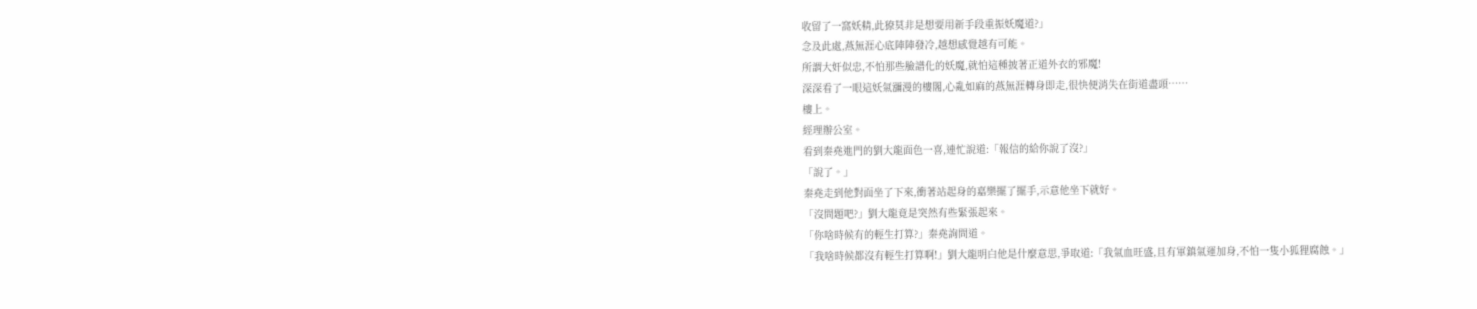收留了一窩妖精,此獠莫非是想要用新手段重振妖魔道?」
念及此處,燕無涯心底陣陣發冷,越想感覺越有可能。
所謂大奸似忠,不怕那些臉譜化的妖魔,就怕這種披著正道外衣的邪魔!
深深看了一眼這妖氣瀰漫的樓閣,心亂如麻的燕無涯轉身即走,很快便消失在街道盡頭……
樓上。
經理辦公室。
看到秦堯進門的劉大龍面色一喜,連忙說道:「報信的給你說了沒?」
「說了。」
秦堯走到他對面坐了下來,衝著站起身的嘉樂擺了擺手,示意他坐下就好。
「沒問題吧?」劉大龍竟是突然有些緊張起來。
「你啥時候有的輕生打算?」秦堯詢問道。
「我啥時候都沒有輕生打算啊!」劉大龍明白他是什麼意思,爭取道:「我氣血旺盛,且有軍鎮氣運加身,不怕一隻小狐狸腐蝕。」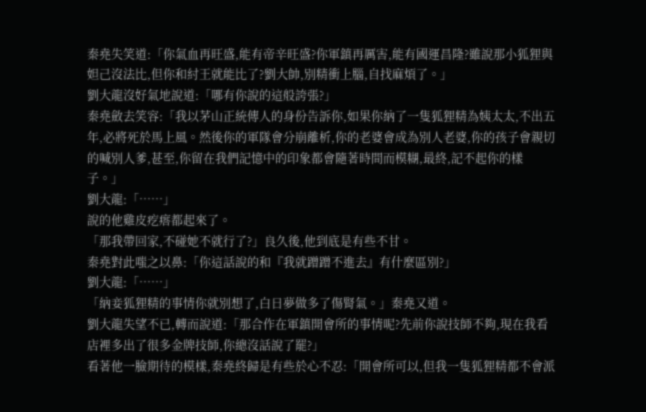秦堯失笑道:「你氣血再旺盛,能有帝辛旺盛?你軍鎮再厲害,能有國運昌隆?雖說那小狐狸與妲己沒法比,但你和紂王就能比了?劉大帥,別精衝上腦,自找麻煩了。」
劉大龍沒好氣地說道:「哪有你說的這般誇張?」
秦堯斂去笑容:「我以茅山正統傳人的身份告訴你,如果你納了一隻狐狸精為姨太太,不出五年,必將死於馬上風。然後你的軍隊會分崩離析,你的老婆會成為別人老婆,你的孩子會親切的喊別人爹,甚至,你留在我們記憶中的印象都會隨著時間而模糊,最終,記不起你的樣子。」
劉大龍:「……」
說的他雞皮疙瘩都起來了。
「那我帶回家,不碰她不就行了?」良久後,他到底是有些不甘。
秦堯對此嗤之以鼻:「你這話說的和『我就蹭蹭不進去』有什麼區別?」
劉大龍:「……」
「納妾狐狸精的事情你就別想了,白日夢做多了傷腎氣。」秦堯又道。
劉大龍失望不已,轉而說道:「那合作在軍鎮開會所的事情呢?先前你說技師不夠,現在我看店裡多出了很多金牌技師,你總沒話說了罷?」
看著他一臉期待的模樣,秦堯終歸是有些於心不忍:「開會所可以,但我一隻狐狸精都不會派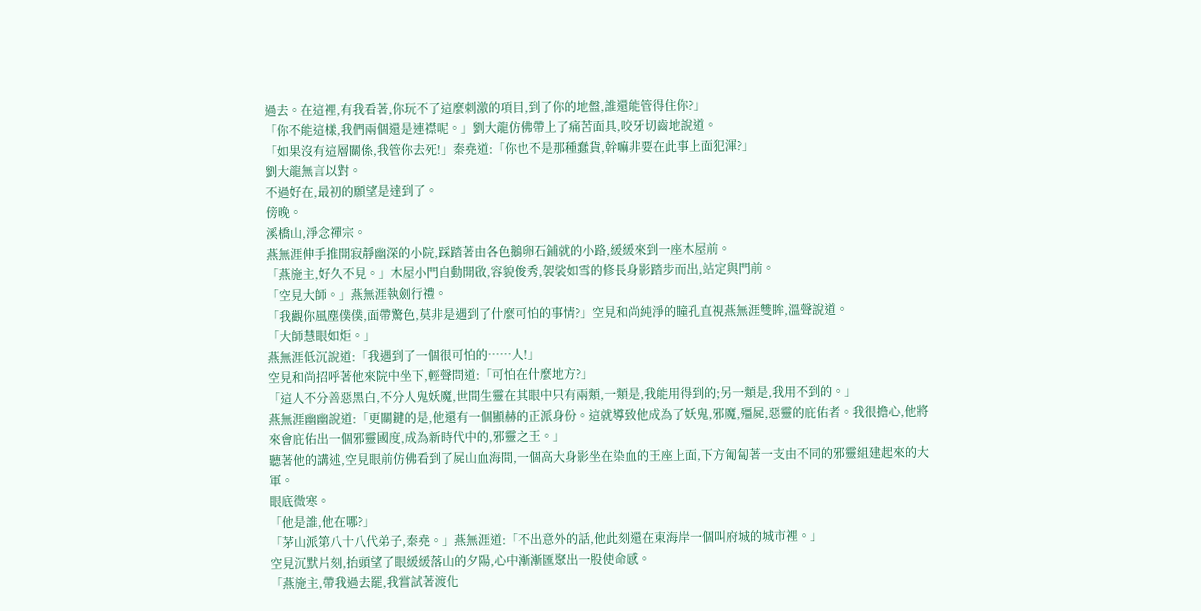過去。在這裡,有我看著,你玩不了這麼刺激的項目,到了你的地盤,誰還能管得住你?」
「你不能這樣,我們兩個還是連襟呢。」劉大龍仿佛帶上了痛苦面具,咬牙切齒地說道。
「如果沒有這層關係,我管你去死!」秦堯道:「你也不是那種蠢貨,幹嘛非要在此事上面犯渾?」
劉大龍無言以對。
不過好在,最初的願望是達到了。
傍晚。
溪橋山,淨念禪宗。
燕無涯伸手推開寂靜幽深的小院,踩踏著由各色鵝卵石鋪就的小路,緩緩來到一座木屋前。
「燕施主,好久不見。」木屋小門自動開啟,容貌俊秀,袈裟如雪的修長身影踏步而出,站定與門前。
「空見大師。」燕無涯執劍行禮。
「我觀你風塵僕僕,面帶驚色,莫非是遇到了什麼可怕的事情?」空見和尚純淨的瞳孔直視燕無涯雙眸,溫聲說道。
「大師慧眼如炬。」
燕無涯低沉說道:「我遇到了一個很可怕的……人!」
空見和尚招呼著他來院中坐下,輕聲問道:「可怕在什麼地方?」
「這人不分善惡黑白,不分人鬼妖魔,世間生靈在其眼中只有兩類,一類是,我能用得到的;另一類是,我用不到的。」
燕無涯幽幽說道:「更關鍵的是,他還有一個顯赫的正派身份。這就導致他成為了妖鬼,邪魔,殭屍,惡靈的庇佑者。我很擔心,他將來會庇佑出一個邪靈國度,成為新時代中的,邪靈之王。」
聽著他的講述,空見眼前仿佛看到了屍山血海間,一個高大身影坐在染血的王座上面,下方匍匐著一支由不同的邪靈組建起來的大軍。
眼底微寒。
「他是誰,他在哪?」
「茅山派第八十八代弟子,秦堯。」燕無涯道:「不出意外的話,他此刻還在東海岸一個叫府城的城市裡。」
空見沉默片刻,抬頭望了眼緩緩落山的夕陽,心中漸漸匯聚出一股使命感。
「燕施主,帶我過去罷,我嘗試著渡化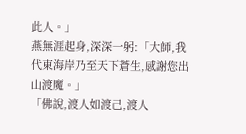此人。」
燕無涯起身,深深一躬:「大師,我代東海岸乃至天下蒼生,感謝您出山渡魔。」
「佛說,渡人如渡己,渡人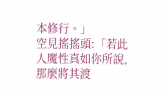本修行。」
空見搖搖頭:「若此人魔性真如你所說,那麼將其渡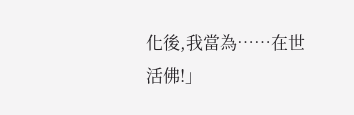化後,我當為……在世活佛!」